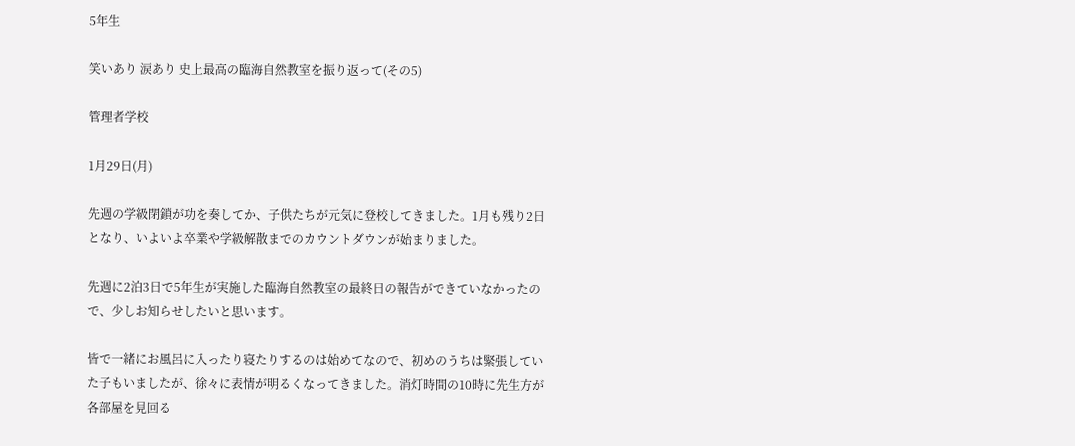5年生

笑いあり 涙あり 史上最高の臨海自然教室を振り返って(その5)

管理者学校

1月29日(月)

先週の学級閉鎖が功を奏してか、子供たちが元気に登校してきました。1月も残り2日となり、いよいよ卒業や学級解散までのカウントダウンが始まりました。

先週に2泊3日で5年生が実施した臨海自然教室の最終日の報告ができていなかったので、少しお知らせしたいと思います。

皆で一緒にお風呂に入ったり寝たりするのは始めてなので、初めのうちは緊張していた子もいましたが、徐々に表情が明るくなってきました。消灯時間の10時に先生方が各部屋を見回る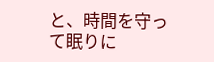と、時間を守って眠りに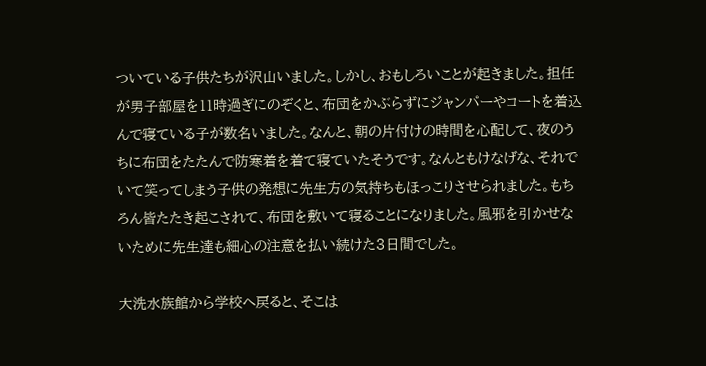ついている子供たちが沢山いました。しかし、おもしろいことが起きました。担任が男子部屋を11時過ぎにのぞくと、布団をかぶらずにジャンパーやコートを着込んで寝ている子が数名いました。なんと、朝の片付けの時間を心配して、夜のうちに布団をたたんで防寒着を着て寝ていたそうです。なんともけなげな、それでいて笑ってしまう子供の発想に先生方の気持ちもほっこりさせられました。もちろん皆たたき起こされて、布団を敷いて寝ることになりました。風邪を引かせないために先生達も細心の注意を払い続けた3日間でした。

大洗水族館から学校へ戻ると、そこは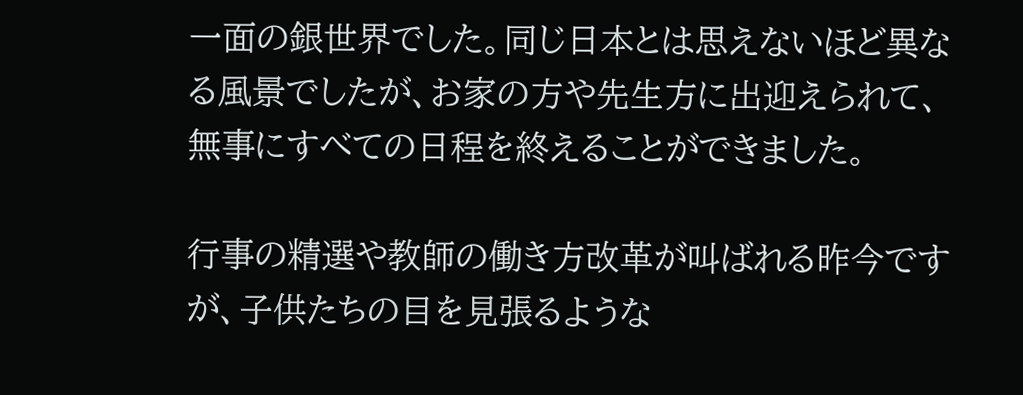一面の銀世界でした。同じ日本とは思えないほど異なる風景でしたが、お家の方や先生方に出迎えられて、無事にすべての日程を終えることができました。

行事の精選や教師の働き方改革が叫ばれる昨今ですが、子供たちの目を見張るような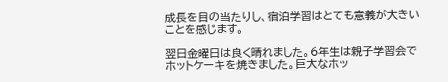成長を目の当たりし、宿泊学習はとても意義が大きいことを感じます。

翌日金曜日は良く晴れました。6年生は親子学習会でホットケーキを焼きました。巨大なホッ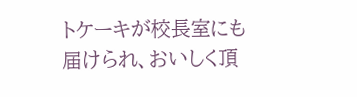トケーキが校長室にも届けられ、おいしく頂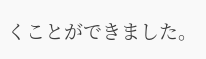くことができました。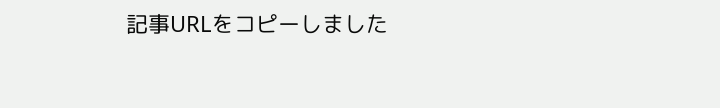記事URLをコピーしました